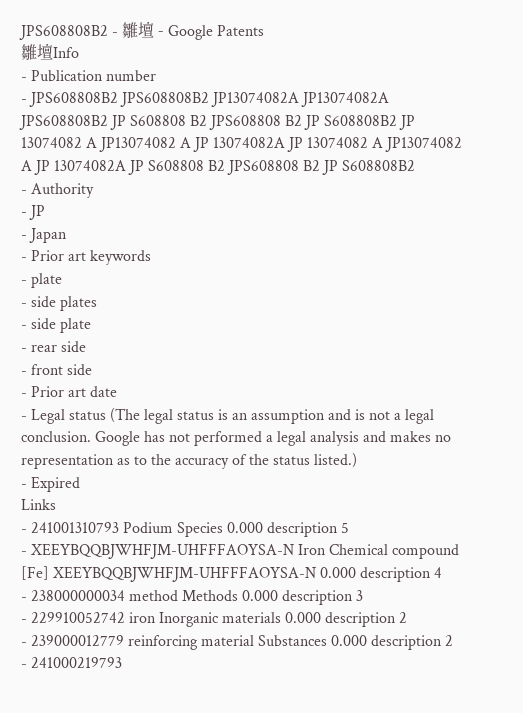JPS608808B2 - 雛壇 - Google Patents
雛壇Info
- Publication number
- JPS608808B2 JPS608808B2 JP13074082A JP13074082A JPS608808B2 JP S608808 B2 JPS608808 B2 JP S608808B2 JP 13074082 A JP13074082 A JP 13074082A JP 13074082 A JP13074082 A JP 13074082A JP S608808 B2 JPS608808 B2 JP S608808B2
- Authority
- JP
- Japan
- Prior art keywords
- plate
- side plates
- side plate
- rear side
- front side
- Prior art date
- Legal status (The legal status is an assumption and is not a legal conclusion. Google has not performed a legal analysis and makes no representation as to the accuracy of the status listed.)
- Expired
Links
- 241001310793 Podium Species 0.000 description 5
- XEEYBQQBJWHFJM-UHFFFAOYSA-N Iron Chemical compound [Fe] XEEYBQQBJWHFJM-UHFFFAOYSA-N 0.000 description 4
- 238000000034 method Methods 0.000 description 3
- 229910052742 iron Inorganic materials 0.000 description 2
- 239000012779 reinforcing material Substances 0.000 description 2
- 241000219793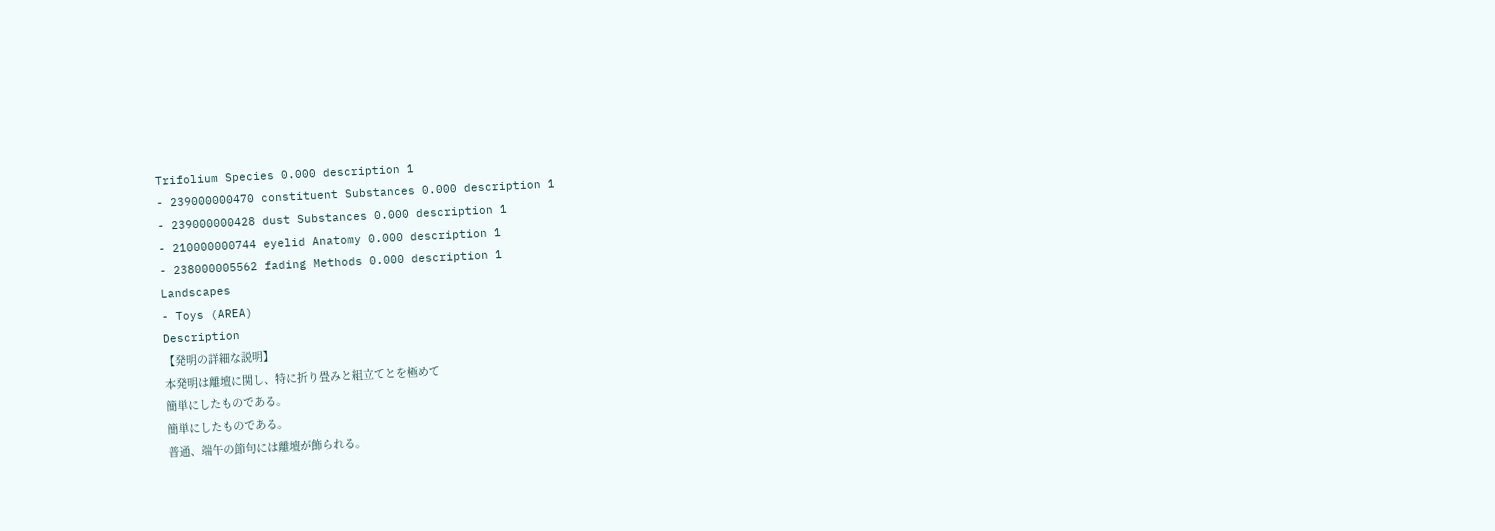Trifolium Species 0.000 description 1
- 239000000470 constituent Substances 0.000 description 1
- 239000000428 dust Substances 0.000 description 1
- 210000000744 eyelid Anatomy 0.000 description 1
- 238000005562 fading Methods 0.000 description 1
Landscapes
- Toys (AREA)
Description
【発明の詳細な説明】
本発明は離壇に関し、特に折り畳みと組立てとを極めて
簡単にしたものである。
簡単にしたものである。
普通、端午の節句には離壇が飾られる。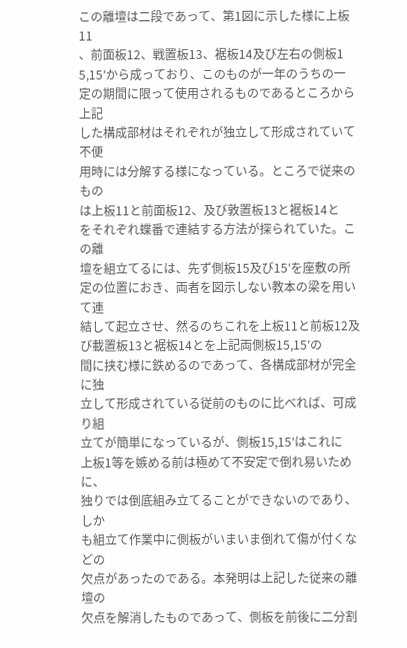この離壇は二段であって、第1図に示した様に上板11
、前面板12、戦置板13、裾板14及び左右の側板1
5,15′から成っており、このものが一年のうちの一
定の期間に限って使用されるものであるところから上記
した構成部材はそれぞれが独立して形成されていて不便
用時には分解する様になっている。ところで従来のもの
は上板11と前面板12、及び敦置板13と裾板14と
をそれぞれ蝶番で連結する方法が探られていた。この離
壇を組立てるには、先ず側板15及び15′を座敷の所
定の位置におき、両者を図示しない教本の梁を用いて連
結して起立させ、然るのちこれを上板11と前板12及
び載置板13と裾板14とを上記両側板15,15′の
間に挟む様に鉄めるのであって、各構成部材が完全に独
立して形成されている従前のものに比べれば、可成り組
立てが簡単になっているが、側板15,15′はこれに
上板1等を嫉める前は極めて不安定で倒れ易いために、
独りでは倒底組み立てることができないのであり、しか
も組立て作業中に側板がいまいま倒れて傷が付くなどの
欠点があったのである。本発明は上記した従来の離壇の
欠点を解消したものであって、側板を前後に二分割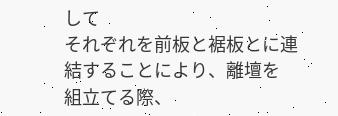して
それぞれを前板と裾板とに連結することにより、離壇を
組立てる際、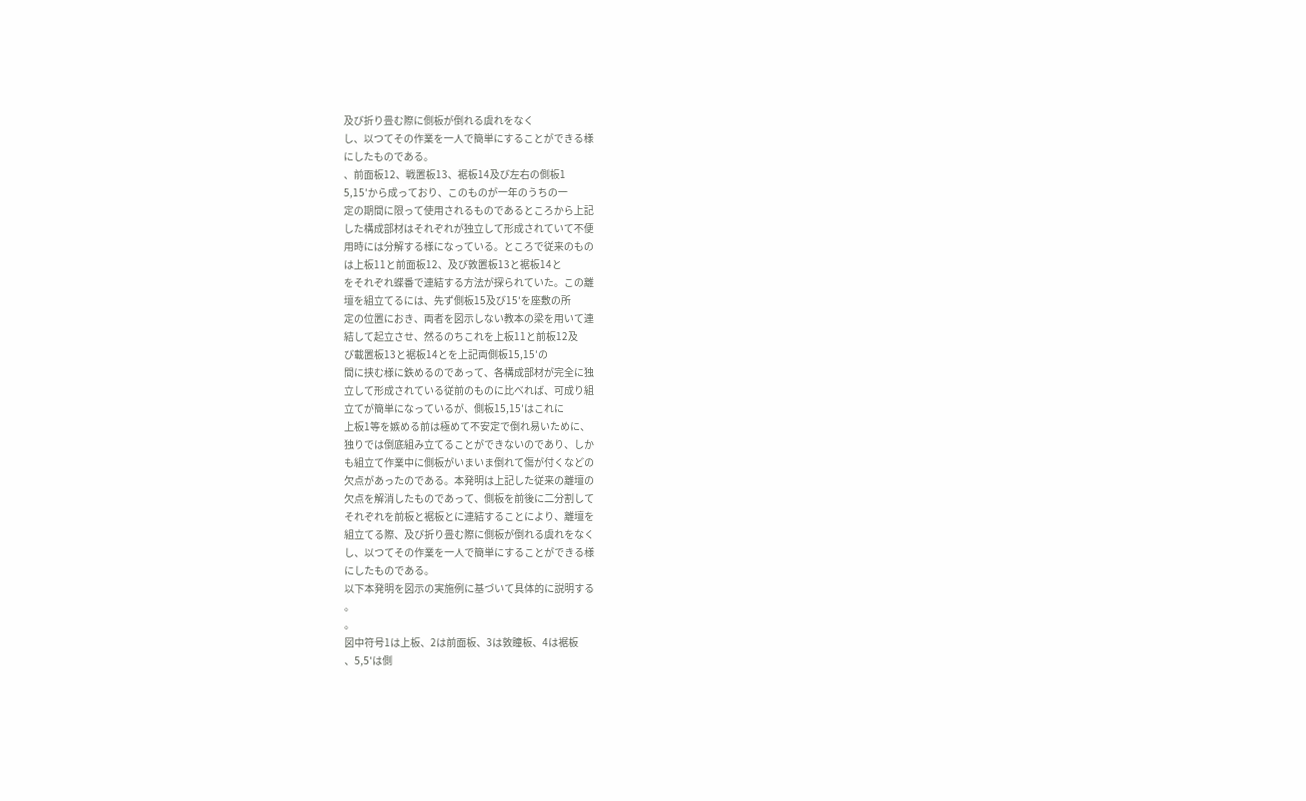及び折り畳む際に側板が倒れる虞れをなく
し、以つてその作業を一人で簡単にすることができる様
にしたものである。
、前面板12、戦置板13、裾板14及び左右の側板1
5,15′から成っており、このものが一年のうちの一
定の期間に限って使用されるものであるところから上記
した構成部材はそれぞれが独立して形成されていて不便
用時には分解する様になっている。ところで従来のもの
は上板11と前面板12、及び敦置板13と裾板14と
をそれぞれ蝶番で連結する方法が探られていた。この離
壇を組立てるには、先ず側板15及び15′を座敷の所
定の位置におき、両者を図示しない教本の梁を用いて連
結して起立させ、然るのちこれを上板11と前板12及
び載置板13と裾板14とを上記両側板15,15′の
間に挟む様に鉄めるのであって、各構成部材が完全に独
立して形成されている従前のものに比べれば、可成り組
立てが簡単になっているが、側板15,15′はこれに
上板1等を嫉める前は極めて不安定で倒れ易いために、
独りでは倒底組み立てることができないのであり、しか
も組立て作業中に側板がいまいま倒れて傷が付くなどの
欠点があったのである。本発明は上記した従来の離壇の
欠点を解消したものであって、側板を前後に二分割して
それぞれを前板と裾板とに連結することにより、離壇を
組立てる際、及び折り畳む際に側板が倒れる虞れをなく
し、以つてその作業を一人で簡単にすることができる様
にしたものである。
以下本発明を図示の実施例に基づいて具体的に説明する
。
。
図中符号1は上板、2は前面板、3は敦瞳板、4は裾板
、5,5′は側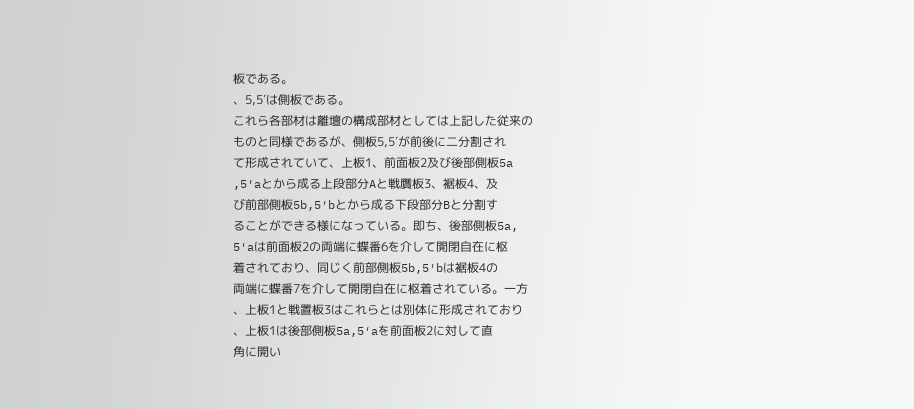板である。
、5,5′は側板である。
これら各部材は離壇の構成部材としては上記した従来の
ものと同様であるが、側板5,5′が前後に二分割され
て形成されていて、上板1、前面板2及び後部側板5a
,5′aとから成る上段部分Aと戦贋板3、裾板4、及
び前部側板5b,5′bとから成る下段部分Bと分割す
ることができる様になっている。即ち、後部側板5a,
5′aは前面板2の両端に蝶番6を介して開閉自在に枢
着されており、同じく前部側板5b,5′bは裾板4の
両端に蝶番7を介して開閉自在に枢着されている。一方
、上板1と戦置板3はこれらとは別体に形成されており
、上板1は後部側板5a,5′aを前面板2に対して直
角に開い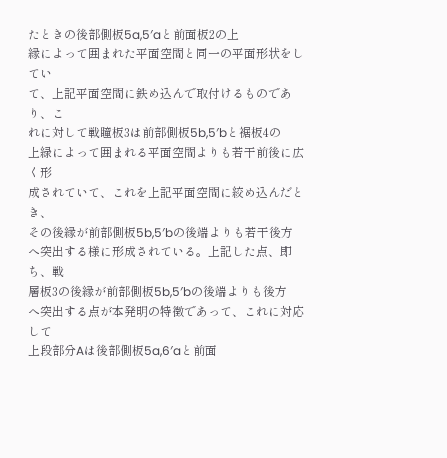たときの後部側板5a,5′aと前面板2の上
縁によって囲まれた平面空間と同一の平面形状をしてい
て、上記平面空間に鉄め込んで取付けるものであり、こ
れに対して戦瞳板3は前部側板5b,5′bと裾板4の
上緑によって囲まれる平面空間よりも若干前後に広く形
成されていて、これを上記平面空間に絞め込んだとき、
その後縁が前部側板5b,5′bの後端よりも若干後方
へ突出する様に形成されている。上記した点、即ち、戦
層板3の後縁が前部側板5b,5′bの後端よりも後方
へ突出する点が本発明の特徴であって、これに対応して
上段部分Aは後部側板5a,6′aと前面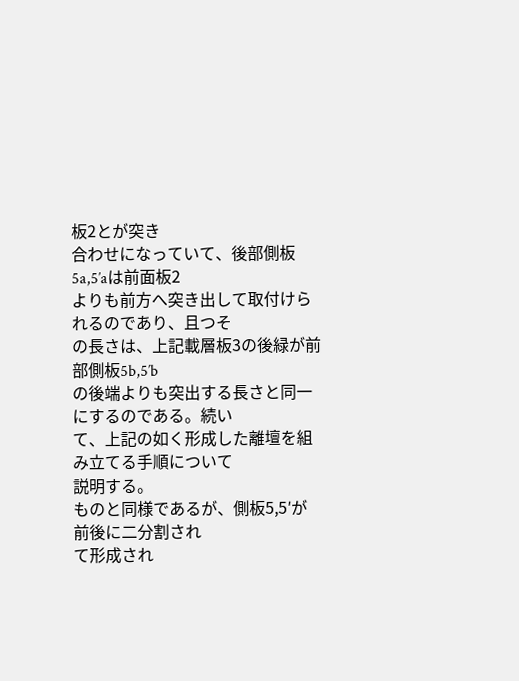板2とが突き
合わせになっていて、後部側板5a,5′aは前面板2
よりも前方へ突き出して取付けられるのであり、且つそ
の長さは、上記載層板3の後緑が前部側板5b,5′b
の後端よりも突出する長さと同一にするのである。続い
て、上記の如く形成した離壇を組み立てる手順について
説明する。
ものと同様であるが、側板5,5′が前後に二分割され
て形成され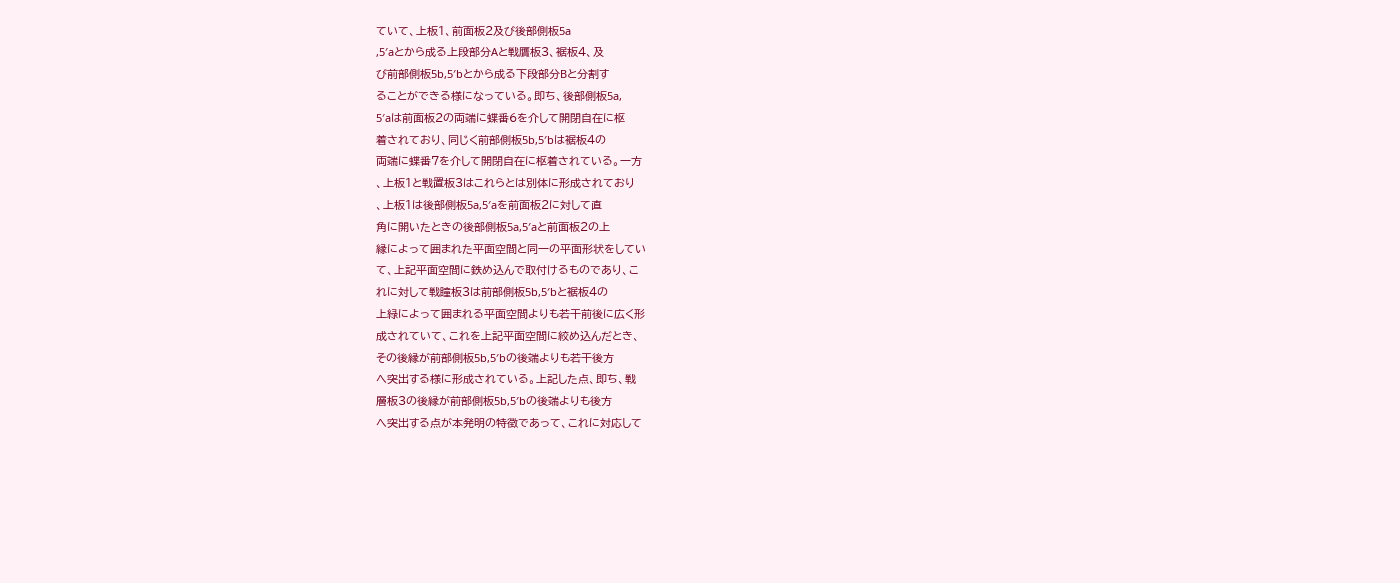ていて、上板1、前面板2及び後部側板5a
,5′aとから成る上段部分Aと戦贋板3、裾板4、及
び前部側板5b,5′bとから成る下段部分Bと分割す
ることができる様になっている。即ち、後部側板5a,
5′aは前面板2の両端に蝶番6を介して開閉自在に枢
着されており、同じく前部側板5b,5′bは裾板4の
両端に蝶番7を介して開閉自在に枢着されている。一方
、上板1と戦置板3はこれらとは別体に形成されており
、上板1は後部側板5a,5′aを前面板2に対して直
角に開いたときの後部側板5a,5′aと前面板2の上
縁によって囲まれた平面空間と同一の平面形状をしてい
て、上記平面空間に鉄め込んで取付けるものであり、こ
れに対して戦瞳板3は前部側板5b,5′bと裾板4の
上緑によって囲まれる平面空間よりも若干前後に広く形
成されていて、これを上記平面空間に絞め込んだとき、
その後縁が前部側板5b,5′bの後端よりも若干後方
へ突出する様に形成されている。上記した点、即ち、戦
層板3の後縁が前部側板5b,5′bの後端よりも後方
へ突出する点が本発明の特徴であって、これに対応して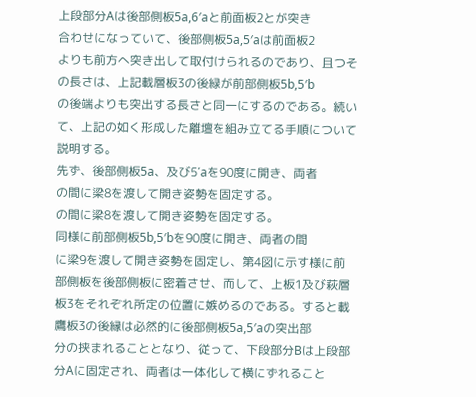上段部分Aは後部側板5a,6′aと前面板2とが突き
合わせになっていて、後部側板5a,5′aは前面板2
よりも前方へ突き出して取付けられるのであり、且つそ
の長さは、上記載層板3の後緑が前部側板5b,5′b
の後端よりも突出する長さと同一にするのである。続い
て、上記の如く形成した離壇を組み立てる手順について
説明する。
先ず、後部側板5a、及び5′aを90度に開き、両者
の間に梁8を渡して開き姿勢を固定する。
の間に梁8を渡して開き姿勢を固定する。
同様に前部側板5b,5′bを90度に開き、両者の間
に梁9を渡して開き姿勢を固定し、第4図に示す様に前
部側板を後部側板に密着させ、而して、上板1及び萩層
板3をそれぞれ所定の位置に嫉めるのである。すると載
鷹板3の後縁は必然的に後部側板5a,5′aの突出部
分の挟まれることとなり、従って、下段部分Bは上段部
分Aに固定され、両者は一体化して横にずれること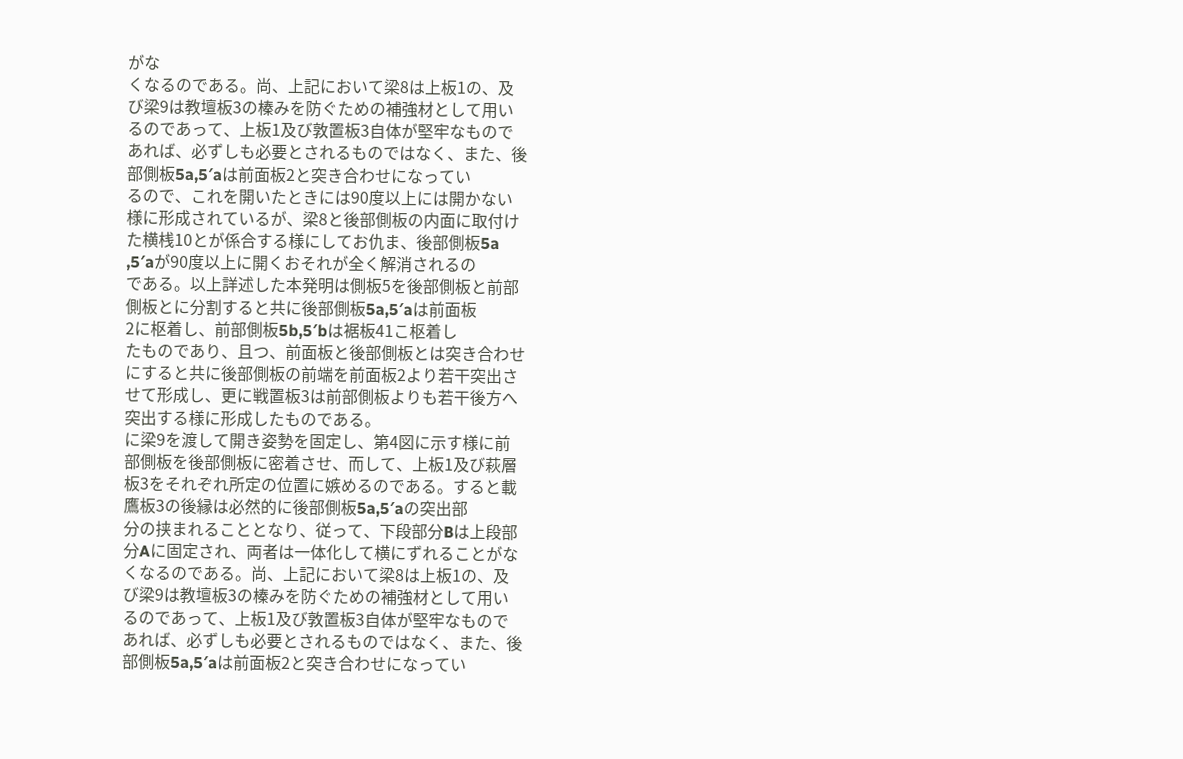がな
くなるのである。尚、上記において梁8は上板1の、及
び梁9は教壇板3の榛みを防ぐための補強材として用い
るのであって、上板1及び敦置板3自体が堅牢なもので
あれば、必ずしも必要とされるものではなく、また、後
部側板5a,5′aは前面板2と突き合わせになってい
るので、これを開いたときには90度以上には開かない
様に形成されているが、梁8と後部側板の内面に取付け
た横桟10とが係合する様にしてお仇ま、後部側板5a
,5′aが90度以上に開くおそれが全く解消されるの
である。以上詳述した本発明は側板5を後部側板と前部
側板とに分割すると共に後部側板5a,5′aは前面板
2に枢着し、前部側板5b,5′bは裾板41こ枢着し
たものであり、且つ、前面板と後部側板とは突き合わせ
にすると共に後部側板の前端を前面板2より若干突出さ
せて形成し、更に戦置板3は前部側板よりも若干後方へ
突出する様に形成したものである。
に梁9を渡して開き姿勢を固定し、第4図に示す様に前
部側板を後部側板に密着させ、而して、上板1及び萩層
板3をそれぞれ所定の位置に嫉めるのである。すると載
鷹板3の後縁は必然的に後部側板5a,5′aの突出部
分の挟まれることとなり、従って、下段部分Bは上段部
分Aに固定され、両者は一体化して横にずれることがな
くなるのである。尚、上記において梁8は上板1の、及
び梁9は教壇板3の榛みを防ぐための補強材として用い
るのであって、上板1及び敦置板3自体が堅牢なもので
あれば、必ずしも必要とされるものではなく、また、後
部側板5a,5′aは前面板2と突き合わせになってい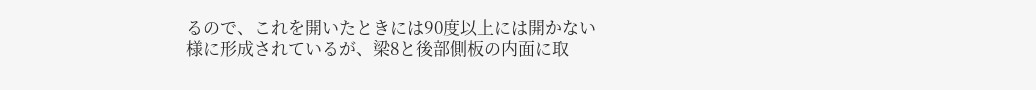るので、これを開いたときには90度以上には開かない
様に形成されているが、梁8と後部側板の内面に取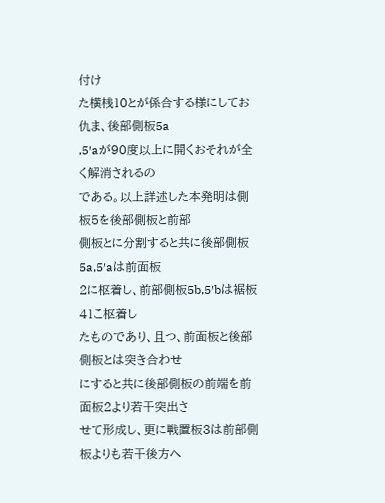付け
た横桟10とが係合する様にしてお仇ま、後部側板5a
,5′aが90度以上に開くおそれが全く解消されるの
である。以上詳述した本発明は側板5を後部側板と前部
側板とに分割すると共に後部側板5a,5′aは前面板
2に枢着し、前部側板5b,5′bは裾板41こ枢着し
たものであり、且つ、前面板と後部側板とは突き合わせ
にすると共に後部側板の前端を前面板2より若干突出さ
せて形成し、更に戦置板3は前部側板よりも若干後方へ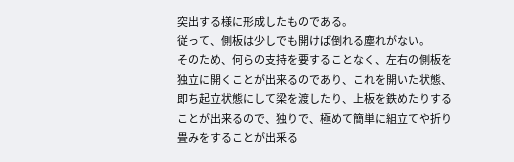突出する様に形成したものである。
従って、側板は少しでも開けば倒れる塵れがない。
そのため、何らの支持を要することなく、左右の側板を
独立に開くことが出来るのであり、これを開いた状態、
即ち起立状態にして梁を渡したり、上板を鉄めたりする
ことが出来るので、独りで、極めて簡単に組立てや折り
畳みをすることが出釆る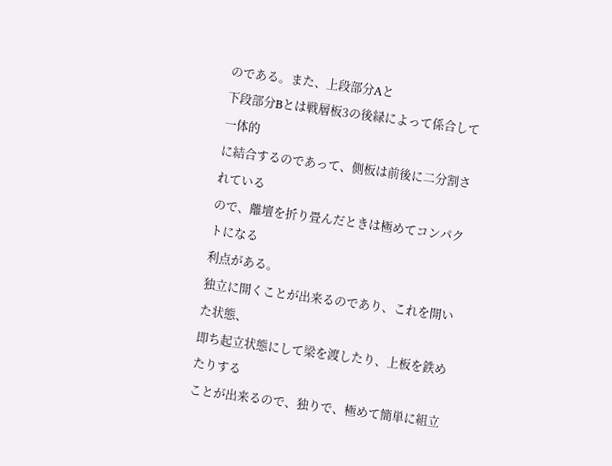のである。また、上段部分Aと
下段部分Bとは戦層板3の後緑によって係合して一体的
に結合するのであって、側板は前後に二分割されている
ので、離壇を折り畳んだときは極めてコンパクトになる
利点がある。
独立に開くことが出来るのであり、これを開いた状態、
即ち起立状態にして梁を渡したり、上板を鉄めたりする
ことが出来るので、独りで、極めて簡単に組立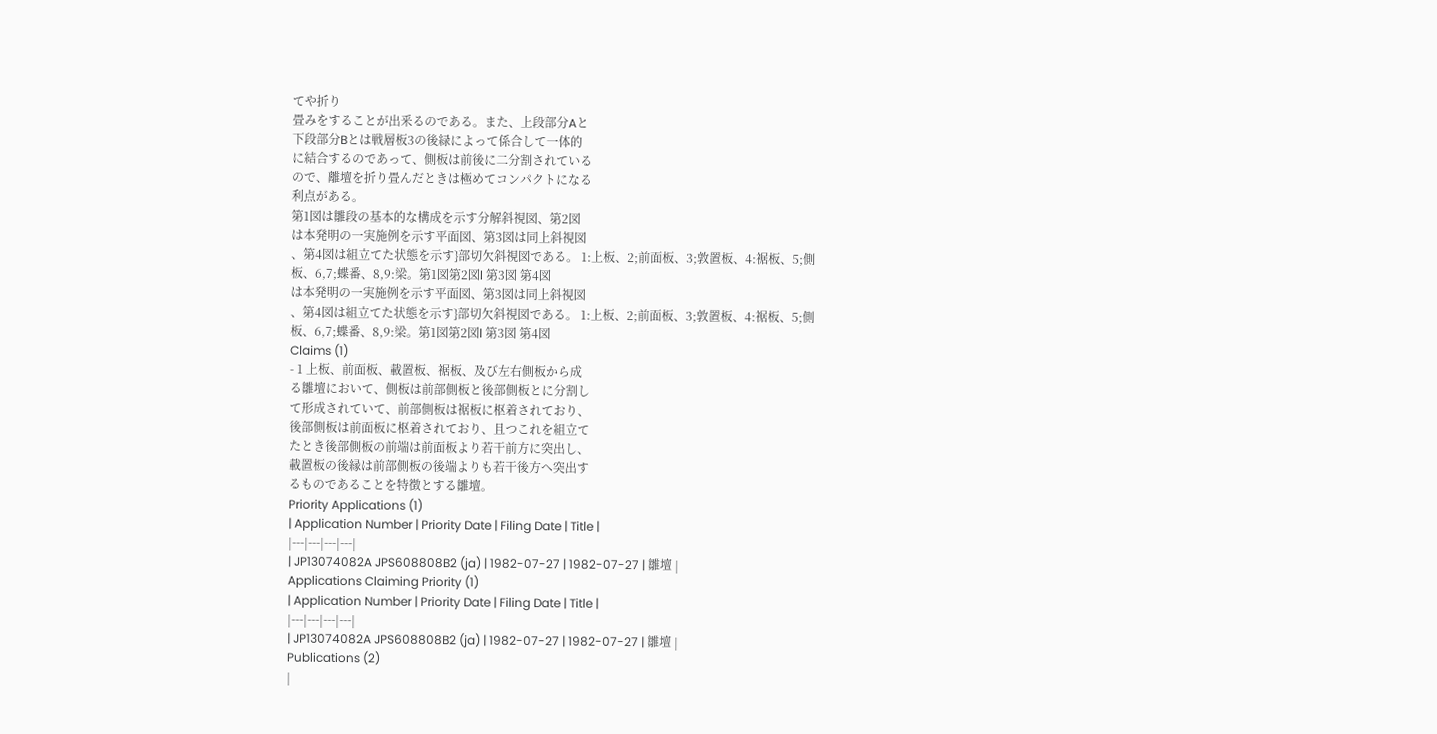てや折り
畳みをすることが出釆るのである。また、上段部分Aと
下段部分Bとは戦層板3の後緑によって係合して一体的
に結合するのであって、側板は前後に二分割されている
ので、離壇を折り畳んだときは極めてコンパクトになる
利点がある。
第1図は雛段の基本的な構成を示す分解斜視図、第2図
は本発明の一実施例を示す平面図、第3図は同上斜視図
、第4図は組立てた状態を示す}部切欠斜視図である。 1:上板、2;前面板、3;敦置板、4:裾板、5;側
板、6,7;蝶番、8,9:梁。第1図第2図l 第3図 第4図
は本発明の一実施例を示す平面図、第3図は同上斜視図
、第4図は組立てた状態を示す}部切欠斜視図である。 1:上板、2;前面板、3;敦置板、4:裾板、5;側
板、6,7;蝶番、8,9:梁。第1図第2図l 第3図 第4図
Claims (1)
- 1 上板、前面板、載置板、裾板、及び左右側板から成
る雛壇において、側板は前部側板と後部側板とに分割し
て形成されていて、前部側板は裾板に枢着されており、
後部側板は前面板に枢着されており、且つこれを組立て
たとき後部側板の前端は前面板より若干前方に突出し、
載置板の後縁は前部側板の後端よりも若干後方へ突出す
るものであることを特徴とする雛壇。
Priority Applications (1)
| Application Number | Priority Date | Filing Date | Title |
|---|---|---|---|
| JP13074082A JPS608808B2 (ja) | 1982-07-27 | 1982-07-27 | 雛壇 |
Applications Claiming Priority (1)
| Application Number | Priority Date | Filing Date | Title |
|---|---|---|---|
| JP13074082A JPS608808B2 (ja) | 1982-07-27 | 1982-07-27 | 雛壇 |
Publications (2)
|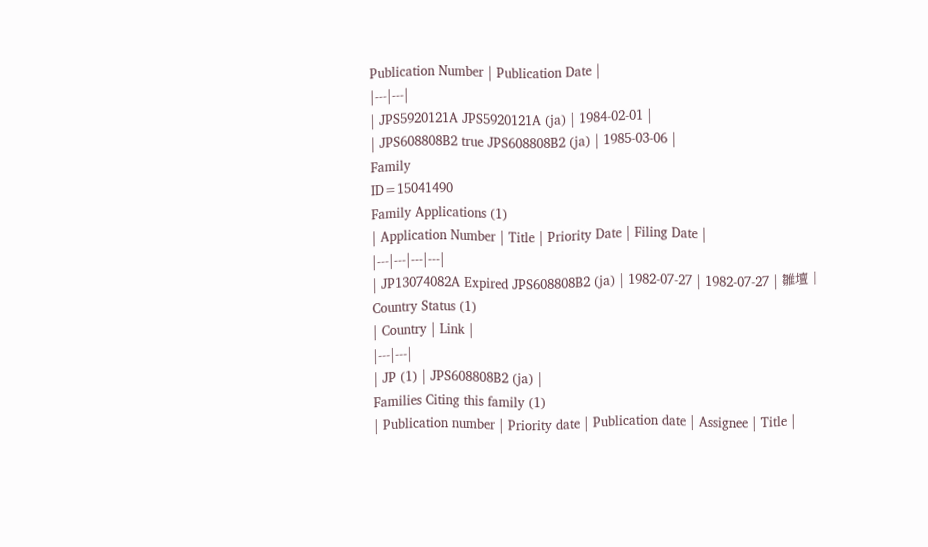Publication Number | Publication Date |
|---|---|
| JPS5920121A JPS5920121A (ja) | 1984-02-01 |
| JPS608808B2 true JPS608808B2 (ja) | 1985-03-06 |
Family
ID=15041490
Family Applications (1)
| Application Number | Title | Priority Date | Filing Date |
|---|---|---|---|
| JP13074082A Expired JPS608808B2 (ja) | 1982-07-27 | 1982-07-27 | 雛壇 |
Country Status (1)
| Country | Link |
|---|---|
| JP (1) | JPS608808B2 (ja) |
Families Citing this family (1)
| Publication number | Priority date | Publication date | Assignee | Title |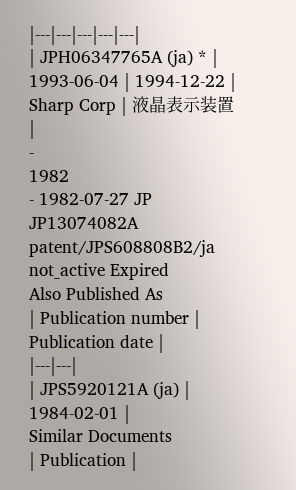|---|---|---|---|---|
| JPH06347765A (ja) * | 1993-06-04 | 1994-12-22 | Sharp Corp | 液晶表示装置 |
-
1982
- 1982-07-27 JP JP13074082A patent/JPS608808B2/ja not_active Expired
Also Published As
| Publication number | Publication date |
|---|---|
| JPS5920121A (ja) | 1984-02-01 |
Similar Documents
| Publication |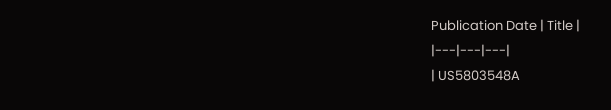Publication Date | Title |
|---|---|---|
| US5803548A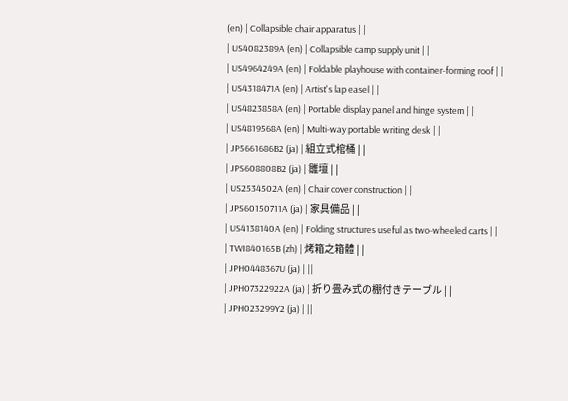(en) | Collapsible chair apparatus | |
| US4082389A (en) | Collapsible camp supply unit | |
| US4964249A (en) | Foldable playhouse with container-forming roof | |
| US4318471A (en) | Artist's lap easel | |
| US4823858A (en) | Portable display panel and hinge system | |
| US4819568A (en) | Multi-way portable writing desk | |
| JP5661686B2 (ja) | 組立式棺桶 | |
| JPS608808B2 (ja) | 雛壇 | |
| US2534502A (en) | Chair cover construction | |
| JPS60150711A (ja) | 家具備品 | |
| US4138140A (en) | Folding structures useful as two-wheeled carts | |
| TWI840165B (zh) | 烤箱之箱體 | |
| JPH0448367U (ja) | ||
| JPH07322922A (ja) | 折り畳み式の棚付きテーブル | |
| JPH023299Y2 (ja) | ||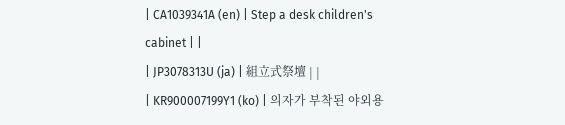| CA1039341A (en) | Step a desk children's cabinet | |
| JP3078313U (ja) | 組立式祭壇 | |
| KR900007199Y1 (ko) | 의자가 부착된 야외용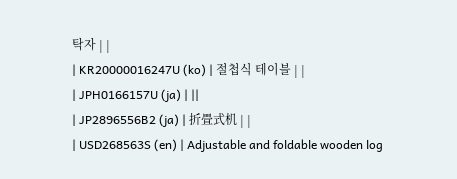탁자 | |
| KR20000016247U (ko) | 절첩식 테이블 | |
| JPH0166157U (ja) | ||
| JP2896556B2 (ja) | 折畳式机 | |
| USD268563S (en) | Adjustable and foldable wooden log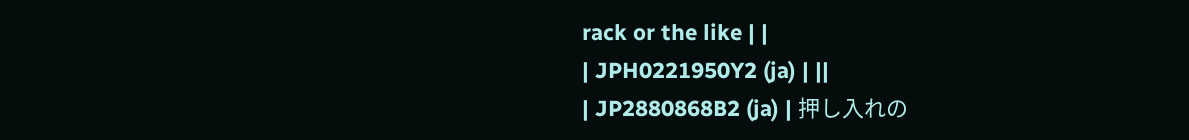rack or the like | |
| JPH0221950Y2 (ja) | ||
| JP2880868B2 (ja) | 押し入れの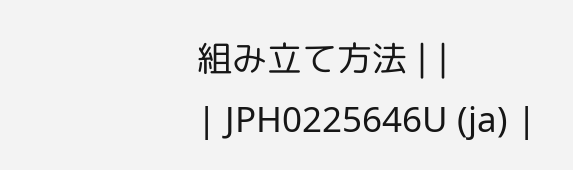組み立て方法 | |
| JPH0225646U (ja) |